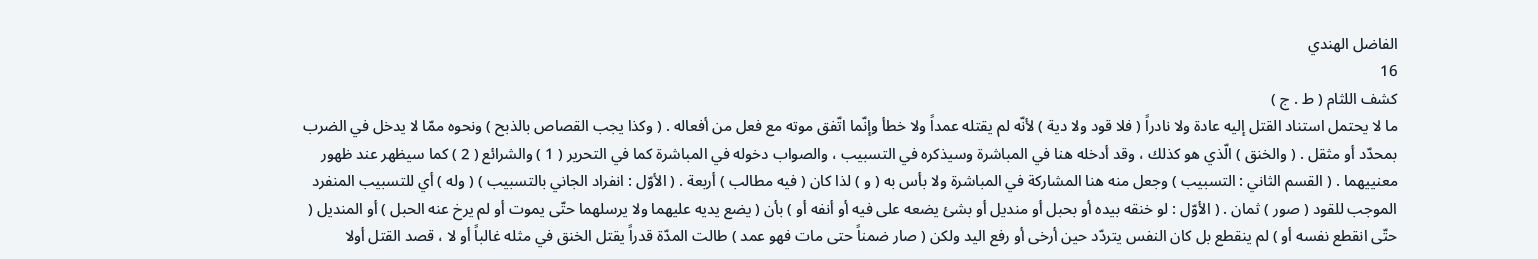الفاضل الهندي
16
كشف اللثام ( ط . ج )
ما لا يحتمل استناد القتل إليه عادة ولا نادراً ( فلا قود ولا دية ) لأنّه لم يقتله عمداً ولا خطأ وإنّما اتّفق موته مع فعل من أفعاله . ( وكذا يجب القصاص بالذبح ) ونحوه ممّا لا يدخل في الضرب بمحدّد أو مثقل . ( والخنق ) الّذي هو كذلك ، وقد أدخله هنا في المباشرة وسيذكره في التسبيب ، والصواب دخوله في المباشرة كما في التحرير ( 1 ) والشرائع ( 2 ) كما سيظهر عند ظهور معنييهما . ( القسم الثاني : التسبيب ) وجعل منه هنا المشاركة في المباشرة ولا بأس به ( و ) لذا كان ( فيه مطالب ) أربعة . ( الأوّل : انفراد الجاني بالتسبيب ) ( وله ) أي للتسبيب المنفرد الموجب للقود ( صور ) ثمان . ( الأوّل : لو خنقه بيده أو بحبل أو منديل أو بشئ يضعه على فيه أو أنفه أو ) بأن ( يضع يديه عليهما ولا يرسلهما حتّى يموت أو لم يرخ عنه الحبل ) أو المنديل ( حتّى انقطع نفسه أو ) لم ينقطع بل كان النفس يتردّد حين أرخى أو رفع اليد ولكن ( صار ضمناً حتى مات فهو عمد ) طالت المدّة قدراً يقتل الخنق في مثله غالباً أو لا ، قصد القتل أولا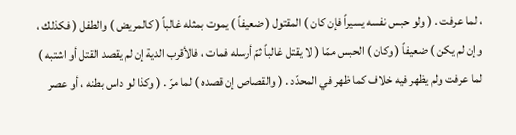، لما عرفت . ( ولو حبس نفسه يسيراً فإن كان ) المقتول ( ضعيفاً ) يموت بمثله غالباً ( كالمريض ) والطفل ( فكذلك ، وإن لم يكن ) ضعيفاً ( وكان ) الحبس ممّا ( لا يقتل غالباً ثمّ أرسله فمات ، فالأقرب الدية إن لم يقصد القتل أو اشتبه ) لما عرفت ولم يظهر فيه خلاف كما ظهر في المحدّد . ( والقصاص إن قصده ) لما مرّ . ( وكذا لو داس بطنه ، أو عصر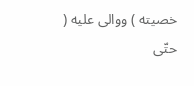خصيته ) ووالى عليه ( حتّى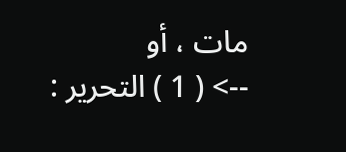مات ، أو
--> ( 1 ) التحرير :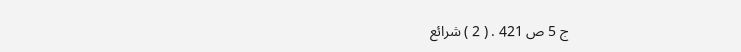ج 5 ص 421 . ( 2 ) شرائع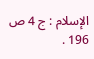الإسلام : ج 4 ص 196 .